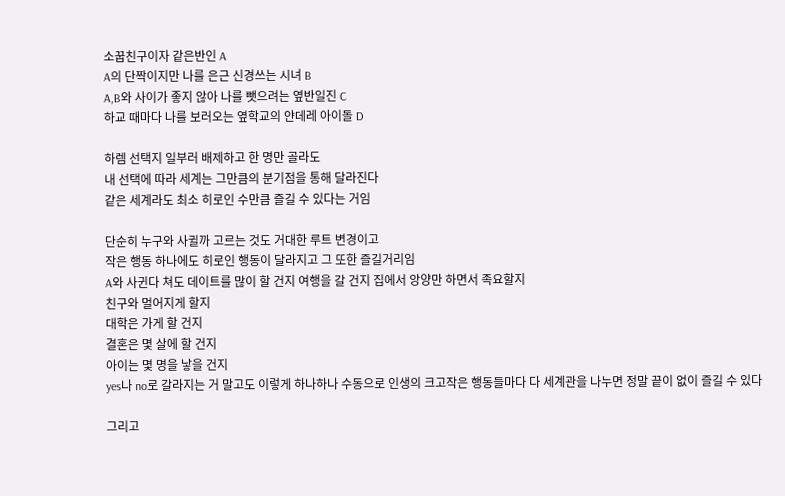소꿉친구이자 같은반인 A
A의 단짝이지만 나를 은근 신경쓰는 시녀 B
A,B와 사이가 좋지 않아 나를 뺏으려는 옆반일진 C
하교 때마다 나를 보러오는 옆학교의 얀데레 아이돌 D

하렘 선택지 일부러 배제하고 한 명만 골라도
내 선택에 따라 세계는 그만큼의 분기점을 통해 달라진다
같은 세계라도 최소 히로인 수만큼 즐길 수 있다는 거임

단순히 누구와 사귈까 고르는 것도 거대한 루트 변경이고
작은 행동 하나에도 히로인 행동이 달라지고 그 또한 즐길거리임
A와 사귄다 쳐도 데이트를 많이 할 건지 여행을 갈 건지 집에서 앙양만 하면서 족요할지
친구와 멀어지게 할지
대학은 가게 할 건지
결혼은 몇 살에 할 건지
아이는 몇 명을 낳을 건지
yes나 no로 갈라지는 거 말고도 이렇게 하나하나 수동으로 인생의 크고작은 행동들마다 다 세계관을 나누면 정말 끝이 없이 즐길 수 있다

그리고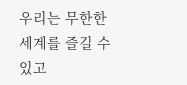우리는 무한한 세계를 즐길 수 있고